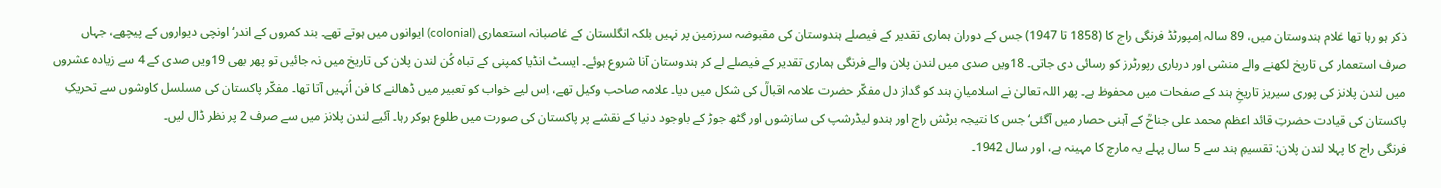ذکر ہو رہا تھا غلام ہندوستان میں، 89 سالہ اِمپورٹڈ فرنگی راج کا (1858 تا 1947) جس کے دوران ہماری تقدیر کے فیصلے ہندوستان کی مقبوضہ سرزمین پر نہیں بلکہ انگلستان کے غاصبانہ استعماری (colonial) ایوانوں میں ہوتے تھے۔ بند کمروں کے اندر‘ اونچی دیواروں کے پیچھے، جہاں صرف استعمار کی تاریخ لکھنے والے منشی اور درباری رپورٹرز کو رسائی دی جاتی۔ 18ویں صدی میں لندن پلان والے فرنگی ہماری تقدیر کے فیصلے لے کر ہندوستان آنا شروع ہوئے۔ ایسٹ انڈیا کمپنی کے تباہ کُن لندن پلان کی تاریخ میں نہ جائیں تو پھر بھی 19ویں صدی کے 4 سے زیادہ عشروں میں لندن پلانز کی پوری سیریز تاریخِ ہند کے صفحات میں محفوظ ہے۔ پھر اللہ تعالیٰ نے اسلامیانِ ہند کو گداز دل مفکّر حضرت علامہ اقبالؒ کی شکل میں دیا۔ علامہ صاحب وکیل تھے، اِس لیے خواب کو تعبیر میں ڈھالنے کا فن اُنہیں آتا تھا۔ مفکّر پاکستان کی مسلسل کاوشوں سے تحریکِ پاکستان کی قیادت حضرتِ قائد اعظم محمد علی جناحؒ کے آہنی حصار میں آگئی‘ جس کا نتیجہ برٹش راج اور ہندو لیڈرشپ کی سازشوں اور گٹھ جوڑ کے باوجود دنیا کے نقشے پر پاکستان کی صورت میں طلوع ہوکر رہا۔ آئیے لندن پلانز میں سے صرف 2 پر نظر ڈال لیں۔
فرنگی راج کا پہلا لندن پلان: تقسیمِ ہند سے 5 سال پہلے یہ مارچ کا مہینہ ہے، اور سال 1942۔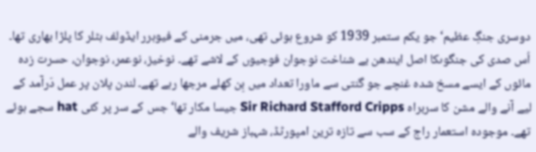دوسری جنگِ عظیم‘ جو یکم ستمبر 1939 کو شروع ہوئی تھی، میں جرمنی کے فیوہرر ایڈولف ہٹلر کا پلڑا بھاری تھا۔ اُس صدی کی جنگوںکا اصل ایندھن بے شناخت نوجوان فوجیوں کے لاشے تھے۔ نوخیز، نوعمر، نوجوان، حسرت زدہ مائوں کے ایسے مسخ شدہ غنچے جو گنتی سے ماورا تعداد میں بِن کھلے مرجھا رہے تھے۔ لندن پلان پر عمل دَرآمد کے لیے آنے والے مشن کا سربراہ Sir Richard Stafford Cripps جیسا مکار تھا‘ جس کے سر پر کئی hat سجے ہوئے تھے۔ موجودہ استعمار راج کے سب سے تازہ ترین امپورٹڈ، شہباز شریف والے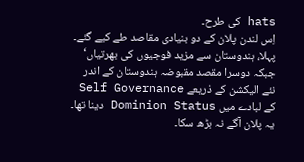hats کی طرح۔
اِس لندن پلان کے دو بنیادی مقاصد طے کیے گئے۔ پہلا، ہندوستان سے مزید فوجیوں کی بھرتیاں‘ جبکہ دوسرا مقصد مقبوضہ ہندوستان کے اندر نئے الیکشن کے ذریعے Self Governance کے لبادے میں Dominion Status دینا تھا۔ یہ پلان آگے نہ بڑھ سکا۔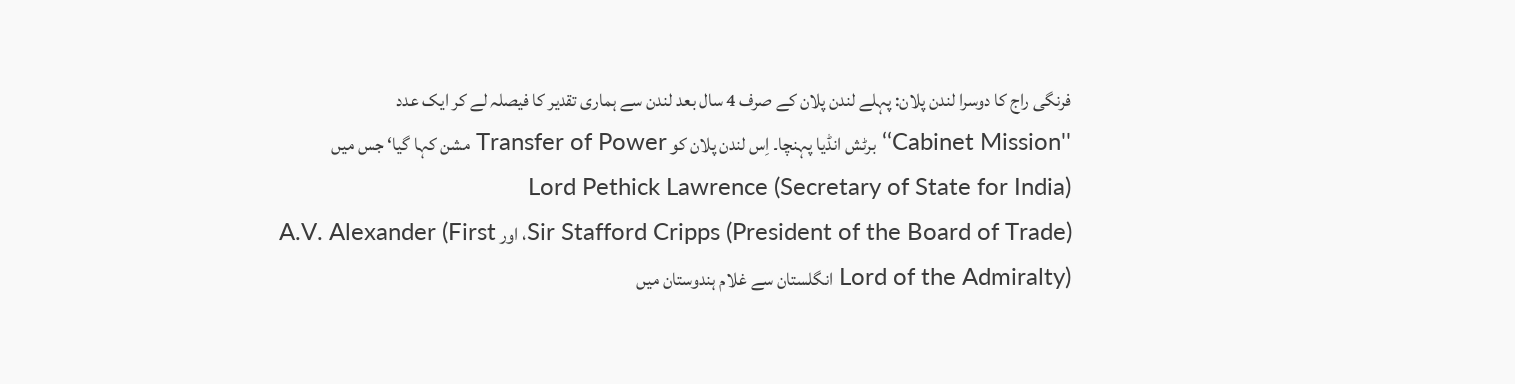فرنگی راج کا دوسرا لندن پلان: پہلے لندن پلان کے صرف 4 سال بعد لندن سے ہماری تقدیر کا فیصلہ لے کر ایک عدد ''Cabinet Mission‘‘ برٹش انڈیا پہنچا۔ اِس لندن پلان کو Transfer of Power مشن کہا گیا‘ جس میں Lord Pethick Lawrence (Secretary of State for India)
Sir Stafford Cripps (President of the Board of Trade)، اور A.V. Alexander (First Lord of the Admiralty) انگلستان سے غلام ہندوستان میں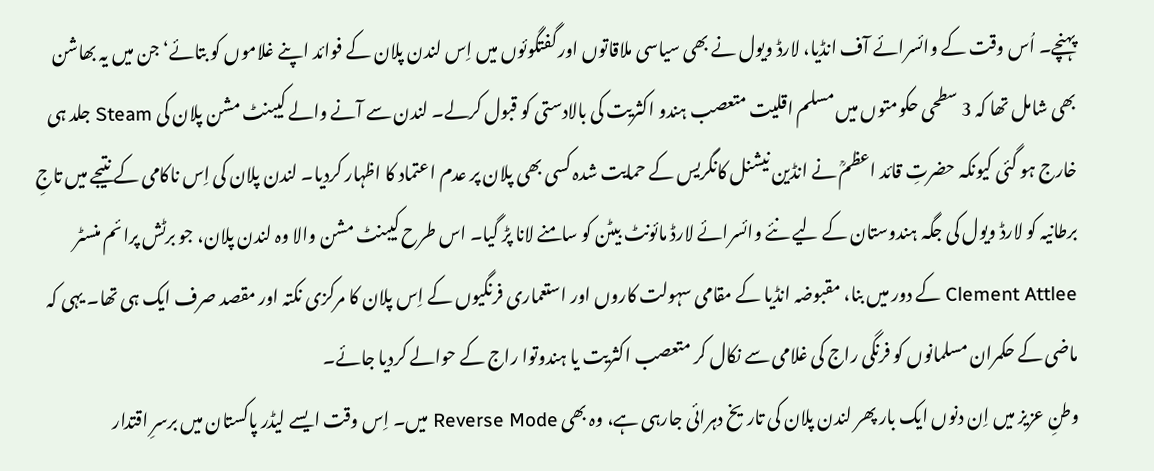پہنچے۔ اُس وقت کے وائسرائے آف انڈیا، لارڈ ویول نے بھی سیاسی ملاقاتوں اور گفتگوئوں میں اِس لندن پلان کے فوائد اپنے غلاموں کو بتائے‘ جن میں یہ بھاشن بھی شامل تھا کہ 3 سطحی حکومتوں میں مسلم اقلیت متعصب ہندو اکثریت کی بالادستی کو قبول کرلے۔ لندن سے آنے والے کیبنٹ مشن پلان کی Steam جلد ہی خارج ہو گئی کیونکہ حضرتِ قائد اعظمؒ نے انڈین نیشنل کانگریس کے حمایت شدہ کسی بھی پلان پر عدم اعتماد کا اظہار کردیا۔ لندن پلان کی اِس ناکامی کے نتیجے میں تاجِ برطانیہ کو لارڈ ویول کی جگہ ہندوستان کے لیے نئے وائسرائے لارڈ مائونٹ بیٹن کو سامنے لانا پڑ گیا۔ اس طرح کیبنٹ مشن والا وہ لندن پلان، جو برٹش پرائم منسٹر Clement Attlee کے دور میں بنا، مقبوضہ انڈیا کے مقامی سہولت کاروں اور استعماری فرنگیوں کے اِس پلان کا مرکزی نکتہ اور مقصد صرف ایک ہی تھا۔ یہی کہ ماضی کے حکمران مسلمانوں کو فرنگی راج کی غلامی سے نکال کر متعصب اکثریت یا ہندوتوا راج کے حوالے کردیا جائے۔
وطنِ عزیز میں اِن دنوں ایک بار پھر لندن پلان کی تاریخ دہرائی جارہی ہے، وہ بھی Reverse Mode میں۔ اِس وقت ایسے لیڈر پاکستان میں برسرِ اقتدار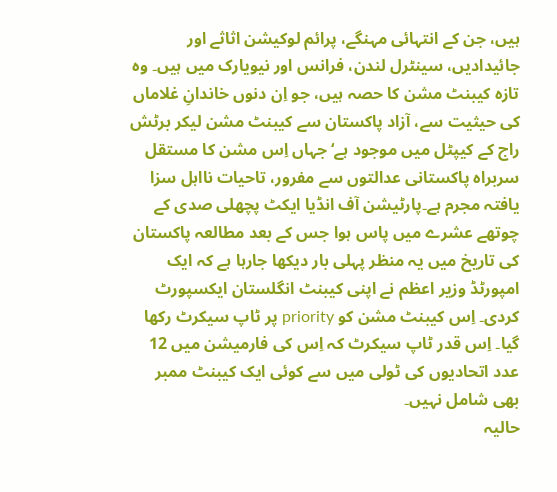ہیں، جن کے انتہائی مہنگے، پرائم لوکیشن اثاثے اور جائیدادیں، سینٹرل لندن، فرانس اور نیویارک میں ہیں۔ وہ تازہ کیبنٹ مشن کا حصہ ہیں، جو اِن دنوں خاندانِ غلاماں کی حیثیت سے، آزاد پاکستان سے کیبنٹ مشن لیکر برٹش راج کے کیپٹل میں موجود ہے‘ جہاں اِس مشن کا مستقل سربراہ پاکستانی عدالتوں سے مفرور، تاحیات نااہل سزا یافتہ مجرم ہے۔پارٹیشن آف انڈیا ایکٹ پچھلی صدی کے چوتھے عشرے میں پاس ہوا جس کے بعد مطالعہ پاکستان کی تاریخ میں یہ منظر پہلی بار دیکھا جارہا ہے کہ ایک امپورٹڈ وزیر اعظم نے اپنی کیبنٹ انگلستان ایکسپورٹ کردی۔ اِس کیبنٹ مشن کو priority پر ٹاپ سیکرٹ رکھا گیا۔ اِس قدر ٹاپ سیکرٹ کہ اِس کی فارمیشن میں 12 عدد اتحادیوں کی ٹولی میں سے کوئی ایک کیبنٹ ممبر بھی شامل نہیں۔
حالیہ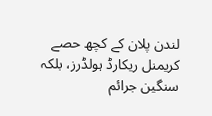لندن پلان کے کچھ حصے کریمنل ریکارڈ ہولڈرز، بلکہ سنگین جرائم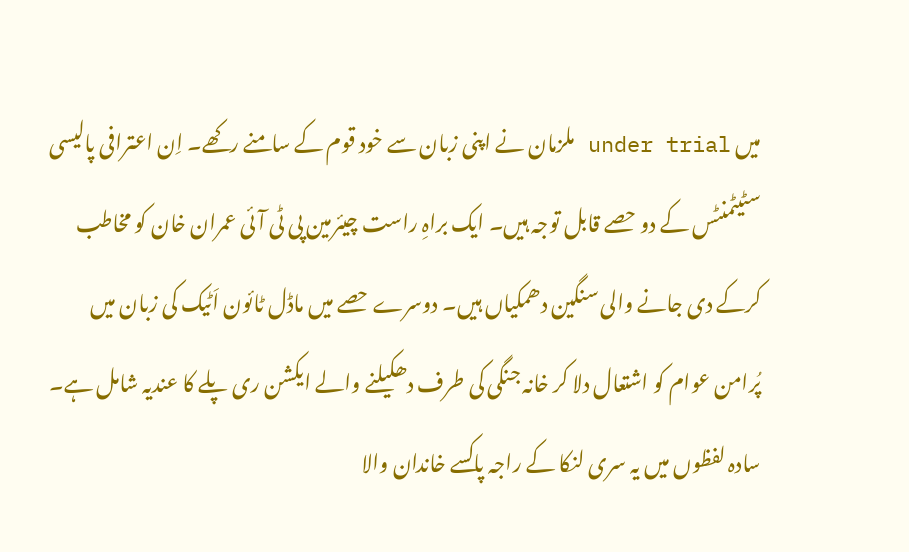میں under trial ملزمان نے اپنی زبان سے خود قوم کے سامنے رکھے۔ اِن اعترافی پالیسی سٹیٹمنٹس کے دو حصے قابل توجہ ہیں۔ ایک براہِ راست چیئرمین پی ٹی آئی عمران خان کو مخاطب کرکے دی جانے والی سنگین دھمکیاں ہیں۔ دوسرے حصے میں ماڈل ٹائون اَٹیک کی زبان میں پُرامن عوام کو اشتعال دلا کر خانہ جنگی کی طرف دھکیلنے والے ایکشن ری پلے کا عندیہ شامل ہے۔ سادہ لفظوں میں یہ سری لنکا کے راجہ پاکسے خاندان والا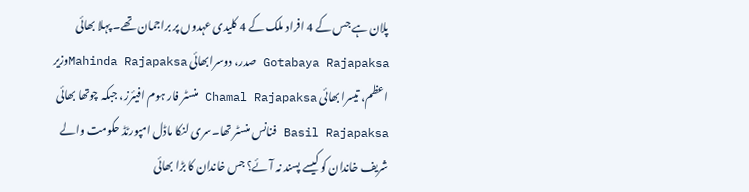پلان ہے جس کے 4 افراد ملک کے 4 کلیدی عہدوں پر براجمان تھے۔ پہلا بھائی Gotabaya Rajapaksa صدر، دوسرابھائی Mahinda Rajapaksaوزیر اعظم، تیسرا بھائی Chamal Rajapaksa منسٹر فار ہوم افیئرز، جبکہ چوتھا بھائی Basil Rajapaksa فنانس منسٹر تھا۔سری لنکا ماڈل امپورٹڈ حکومت والے شریف خاندان کو کیسے پسند نہ آئے؟ جس خاندان کا بڑا بھائی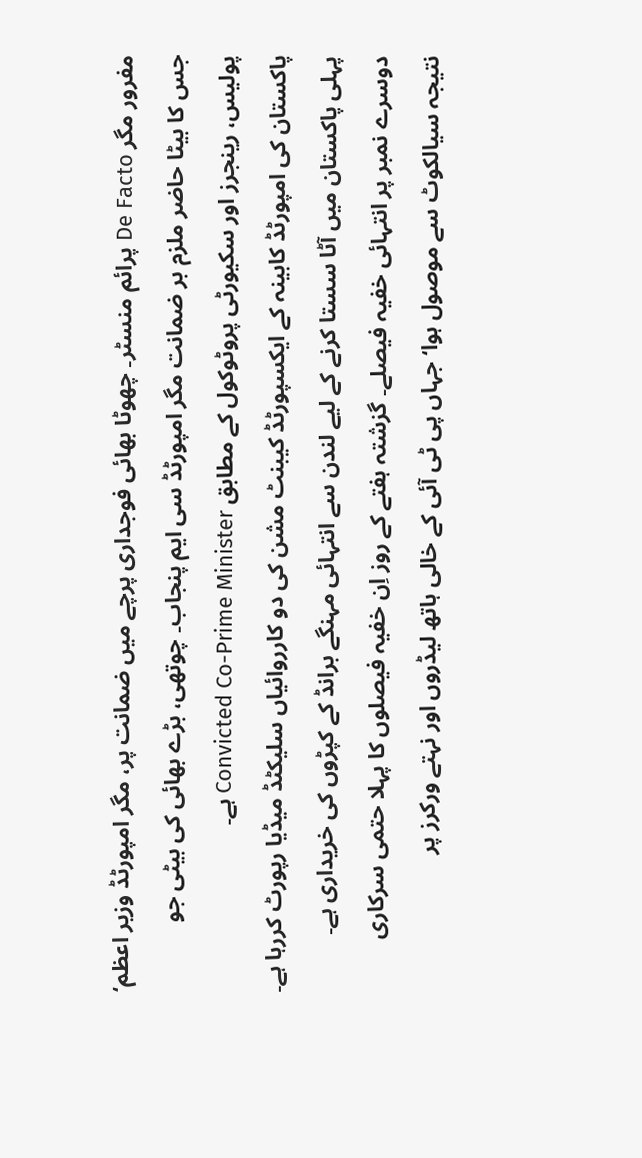مفرور مگر De Facto پرائم منسٹر۔ چھوٹا بھائی فوجداری پرچے میں ضمانت پر، مگر امپورٹڈ وزیر اعظم‘ جس کا بیٹا حاضر ملزم بر ضمانت مگر امپورٹڈ سی ایم پنجاب۔ چوتھی، بڑے بھائی کی بیٹی جو پولیس، رینجرز اور سکیورٹی پروٹوکول کے مطابق Convicted Co-Prime Minister ہے۔
پاکستان کی امپورٹڈ کابینہ کے ایکسپورٹڈ کیبنٹ مشن کی دو کارروائیاں سلیکٹڈ میڈیا رپورٹ کررہا ہے۔ پہلی پاکستان میں آٹا سستا کرنے کے لیے لندن سے انتہائی مہنگے برانڈ کے کپڑوں کی خریداری ہے۔ دوسرے نمبر پر انتہائی خفیہ فیصلے۔ گزشتہ ہفتے کے روز اِن خفیہ فیصلوں کا پہلا حتمی سرکاری نتیجہ سیالکوٹ سے موصول ہوا‘ جہاں پی ٹی آئی کے خالی ہاتھ لیڈروں اور نہتے ورکرز پر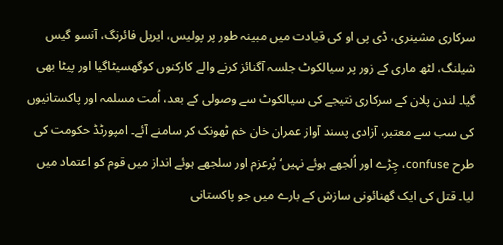سرکاری مشینری، ڈی پی او کی قیادت میں مبینہ طور پر پولیس، ایریل فائرنگ، آنسو گیس شیلنگ، لٹھ ماری کے زور پر سیالکوٹ جلسہ آگنائز کرنے والے کارکنوں کوگھسیٹاگیا اور پیٹا بھی گیا۔ لندن پلان کے سرکاری نتیجے کی سیالکوٹ سے وصولی کے بعد، اُمت مسلمہ اور پاکستانیوں کی سب سے معتبر، آزادی پسند آواز عمران خان خم ٹھونک کر سامنے آئے۔ امپورٹڈ حکومت کی طرح confuse، چِڑے اور اُلجھے ہوئے نہیں‘ پُرعزم اور سلجھے ہوئے انداز میں قوم کو اعتماد میں لیا۔ قتل کی ایک گھنائونی سازش کے بارے میں جو پاکستانی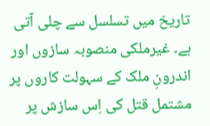تاریخ میں تسلسل سے چلی آتی ہے۔ غیرملکی منصوبہ سازوں اور اندرونِ ملک کے سہولت کاروں پر مشتمل قتل کی اِس سازش پر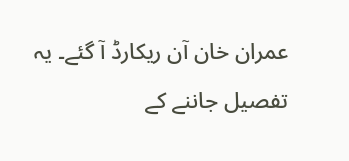عمران خان آن ریکارڈ آ گئے۔ یہ تفصیل جاننے کے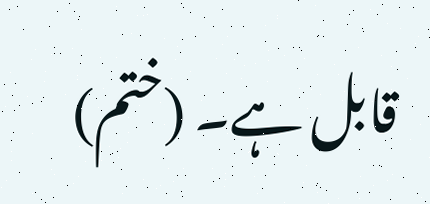قابل ہے۔ (ختم)